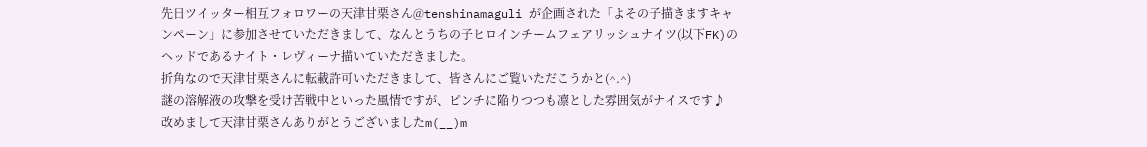先日ツイッター相互フォロワーの天津甘栗さん@tenshinamaguli が企画された「よその子描きますキャンペーン」に参加させていただきまして、なんとうちの子ヒロインチームフェアリッシュナイツ(以下FK)のヘッドであるナイト・レヴィーナ描いていただきました。
折角なので天津甘栗さんに転載許可いただきまして、皆さんにご覧いただこうかと(^.^)
謎の溶解液の攻撃を受け苦戦中といった風情ですが、ピンチに陥りつつも凛とした雰囲気がナイスです♪
改めまして天津甘栗さんありがとうございましたm(__)m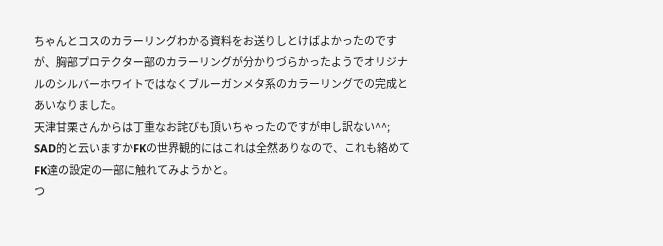ちゃんとコスのカラーリングわかる資料をお送りしとけばよかったのですが、胸部プロテクター部のカラーリングが分かりづらかったようでオリジナルのシルバーホワイトではなくブルーガンメタ系のカラーリングでの完成とあいなりました。
天津甘栗さんからは丁重なお詫びも頂いちゃったのですが申し訳ない^^;
SAD的と云いますかFKの世界観的にはこれは全然ありなので、これも絡めてFK達の設定の一部に触れてみようかと。
つ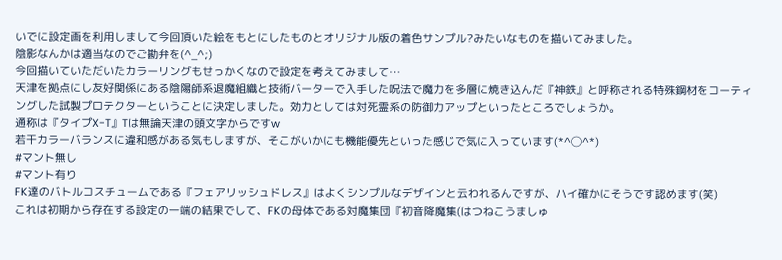いでに設定画を利用しまして今回頂いた絵をもとにしたものとオリジナル版の着色サンプル?みたいなものを描いてみました。
陰影なんかは適当なのでご勘弁を(^_^;)
今回描いていただいたカラーリングもせっかくなので設定を考えてみまして…
天津を拠点にし友好関係にある陰陽師系退魔組織と技術バーターで入手した呪法で魔力を多層に焼き込んだ『神鉄』と呼称される特殊鋼材をコーティングした試製プロテクターということに決定しました。効力としては対死霊系の防御力アップといったところでしょうか。
通称は『タイプX-T』Tは無論天津の頭文字からですw
若干カラーバランスに違和感がある気もしますが、そこがいかにも機能優先といった感じで気に入っています(*^◯^*)
#マント無し
#マント有り
FK達のバトルコスチュームである『フェアリッシュドレス』はよくシンプルなデザインと云われるんですが、ハイ確かにそうです認めます(笑)
これは初期から存在する設定の一端の結果でして、FKの母体である対魔集団『初音降魔集(はつねこうましゅ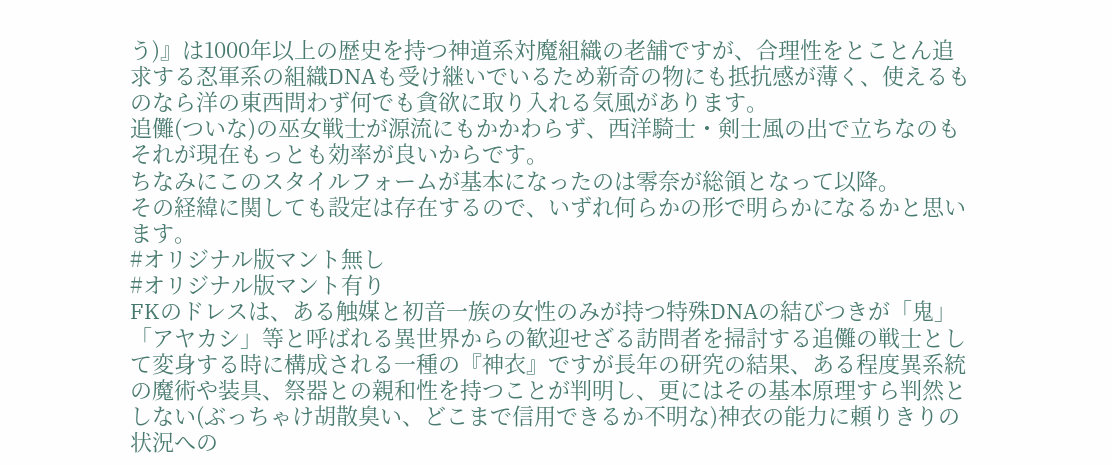う)』は1000年以上の歴史を持つ神道系対魔組織の老舗ですが、合理性をとことん追求する忍軍系の組織DNAも受け継いでいるため新奇の物にも抵抗感が薄く、使えるものなら洋の東西問わず何でも貪欲に取り入れる気風があります。
追儺(ついな)の巫女戦士が源流にもかかわらず、西洋騎士・剣士風の出で立ちなのもそれが現在もっとも効率が良いからです。
ちなみにこのスタイルフォームが基本になったのは零奈が総領となって以降。
その経緯に関しても設定は存在するので、いずれ何らかの形で明らかになるかと思います。
#オリジナル版マント無し
#オリジナル版マント有り
FKのドレスは、ある触媒と初音一族の女性のみが持つ特殊DNAの結びつきが「鬼」「アヤカシ」等と呼ばれる異世界からの歓迎せざる訪問者を掃討する追儺の戦士として変身する時に構成される一種の『神衣』ですが長年の研究の結果、ある程度異系統の魔術や装具、祭器との親和性を持つことが判明し、更にはその基本原理すら判然としない(ぶっちゃけ胡散臭い、どこまで信用できるか不明な)神衣の能力に頼りきりの状況への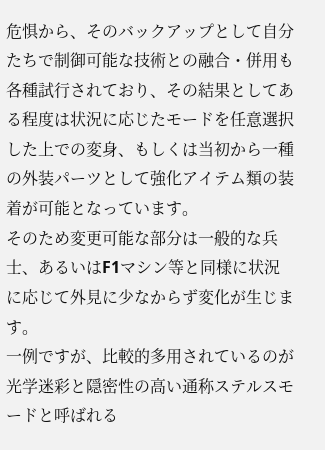危惧から、そのバックアップとして自分たちで制御可能な技術との融合・併用も各種試行されており、その結果としてある程度は状況に応じたモードを任意選択した上での変身、もしくは当初から一種の外装パーツとして強化アイテム類の装着が可能となっています。
そのため変更可能な部分は一般的な兵士、あるいはF1マシン等と同様に状況に応じて外見に少なからず変化が生じます。
一例ですが、比較的多用されているのが光学迷彩と隠密性の高い通称ステルスモードと呼ばれる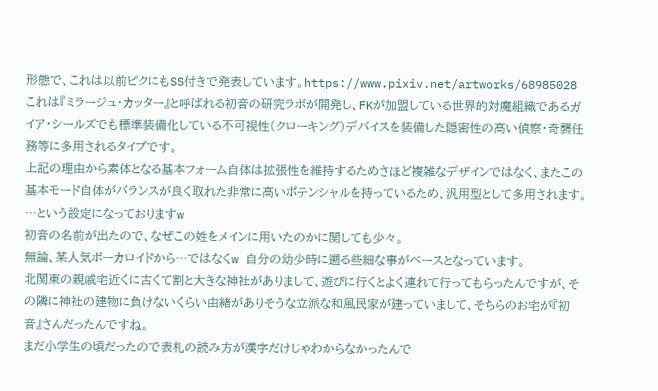形態で、これは以前ピクにもSS付きで発表しています。https://www.pixiv.net/artworks/68985028
これは『ミラージュ・カッター』と呼ばれる初音の研究ラボが開発し、FKが加盟している世界的対魔組織であるガイア・シールズでも標準装備化している不可視性(クローキング)デバイスを装備した隠密性の高い偵察・奇襲任務等に多用されるタイプです。
上記の理由から素体となる基本フォーム自体は拡張性を維持するためさほど複雑なデザインではなく、またこの基本モード自体がバランスが良く取れた非常に高いポテンシャルを持っているため、汎用型として多用されます。
…という設定になっておりますw
初音の名前が出たので、なぜこの姓をメインに用いたのかに関しても少々。
無論、某人気ボーカロイドから…ではなくw 自分の幼少時に遡る些細な事がベースとなっています。
北関東の親戚宅近くに古くて割と大きな神社がありまして、遊びに行くとよく連れて行ってもらったんですが、その隣に神社の建物に負けないくらい由緒がありそうな立派な和風民家が建っていまして、そちらのお宅が『初音』さんだったんですね。
まだ小学生の頃だったので表札の読み方が漢字だけじゃわからなかったんで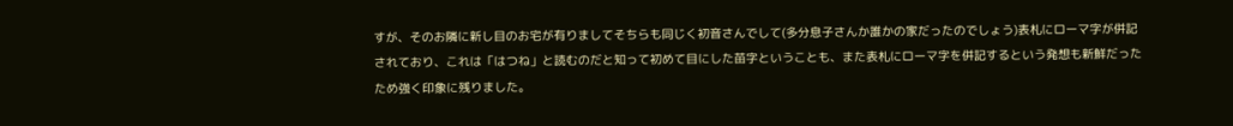すが、そのお隣に新し目のお宅が有りましてそちらも同じく初音さんでして(多分息子さんか誰かの家だったのでしょう)表札にローマ字が併記されており、これは「はつね」と読むのだと知って初めて目にした苗字ということも、また表札にローマ字を併記するという発想も新鮮だったため強く印象に残りました。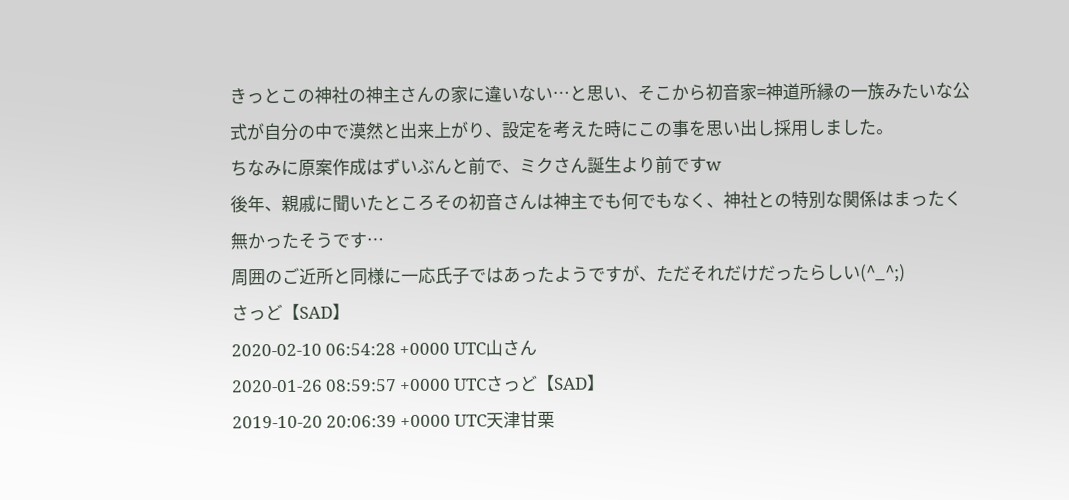きっとこの神社の神主さんの家に違いない…と思い、そこから初音家=神道所縁の一族みたいな公式が自分の中で漠然と出来上がり、設定を考えた時にこの事を思い出し採用しました。
ちなみに原案作成はずいぶんと前で、ミクさん誕生より前ですw
後年、親戚に聞いたところその初音さんは神主でも何でもなく、神社との特別な関係はまったく無かったそうです…
周囲のご近所と同様に一応氏子ではあったようですが、ただそれだけだったらしい(^_^;)
さっど【SAD】
2020-02-10 06:54:28 +0000 UTC山さん
2020-01-26 08:59:57 +0000 UTCさっど【SAD】
2019-10-20 20:06:39 +0000 UTC天津甘栗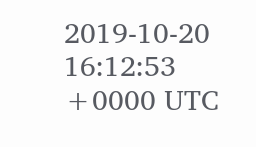2019-10-20 16:12:53 +0000 UTC